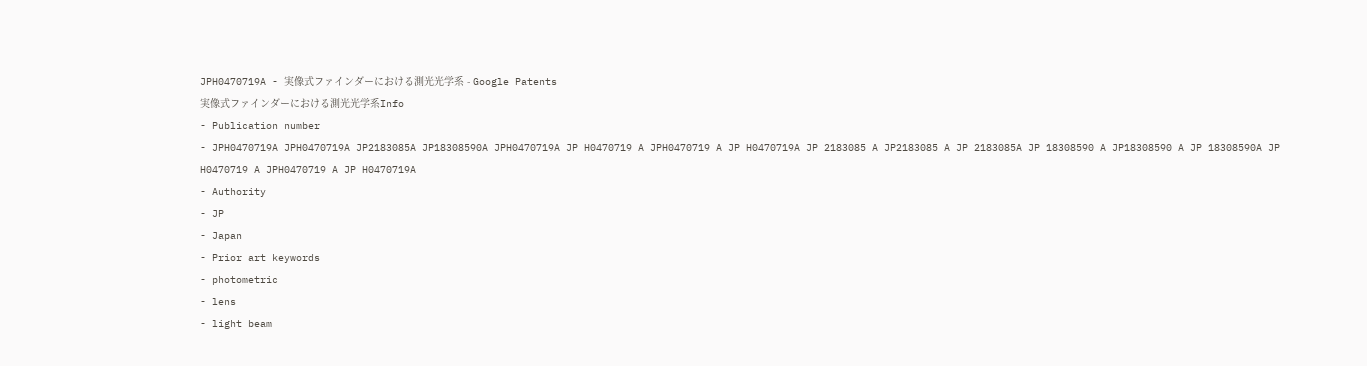JPH0470719A - 実像式ファインダーにおける測光光学系 - Google Patents
実像式ファインダーにおける測光光学系Info
- Publication number
- JPH0470719A JPH0470719A JP2183085A JP18308590A JPH0470719A JP H0470719 A JPH0470719 A JP H0470719A JP 2183085 A JP2183085 A JP 2183085A JP 18308590 A JP18308590 A JP 18308590A JP H0470719 A JPH0470719 A JP H0470719A
- Authority
- JP
- Japan
- Prior art keywords
- photometric
- lens
- light beam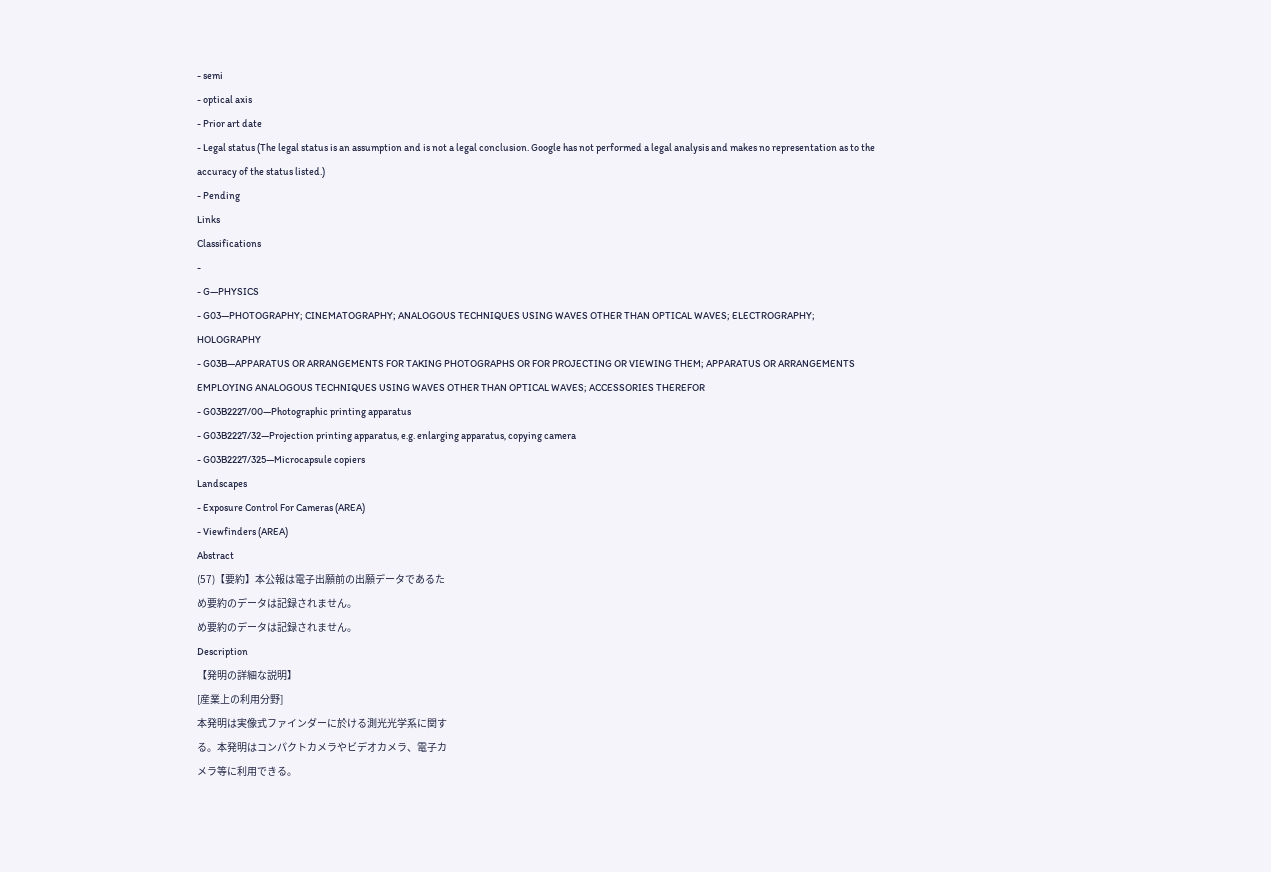- semi
- optical axis
- Prior art date
- Legal status (The legal status is an assumption and is not a legal conclusion. Google has not performed a legal analysis and makes no representation as to the accuracy of the status listed.)
- Pending
Links
Classifications
-
- G—PHYSICS
- G03—PHOTOGRAPHY; CINEMATOGRAPHY; ANALOGOUS TECHNIQUES USING WAVES OTHER THAN OPTICAL WAVES; ELECTROGRAPHY; HOLOGRAPHY
- G03B—APPARATUS OR ARRANGEMENTS FOR TAKING PHOTOGRAPHS OR FOR PROJECTING OR VIEWING THEM; APPARATUS OR ARRANGEMENTS EMPLOYING ANALOGOUS TECHNIQUES USING WAVES OTHER THAN OPTICAL WAVES; ACCESSORIES THEREFOR
- G03B2227/00—Photographic printing apparatus
- G03B2227/32—Projection printing apparatus, e.g. enlarging apparatus, copying camera
- G03B2227/325—Microcapsule copiers
Landscapes
- Exposure Control For Cameras (AREA)
- Viewfinders (AREA)
Abstract
(57)【要約】本公報は電子出願前の出願データであるた
め要約のデータは記録されません。
め要約のデータは記録されません。
Description
【発明の詳細な説明】
[産業上の利用分野]
本発明は実像式ファインダーに於ける測光光学系に関す
る。本発明はコンパクトカメラやビデオカメラ、電子カ
メラ等に利用できる。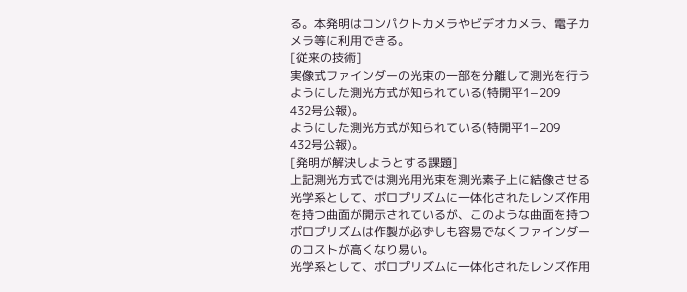る。本発明はコンパクトカメラやビデオカメラ、電子カ
メラ等に利用できる。
[従来の技術]
実像式ファインダーの光束の一部を分離して測光を行う
ようにした測光方式が知られている(特開平1−209
432号公報)。
ようにした測光方式が知られている(特開平1−209
432号公報)。
[発明が解決しようとする課題]
上記測光方式では測光用光束を測光素子上に結像させる
光学系として、ポロプリズムに一体化されたレンズ作用
を持つ曲面が開示されているが、このような曲面を持つ
ポロプリズムは作製が必ずしも容易でなくファインダー
のコストが高くなり易い。
光学系として、ポロプリズムに一体化されたレンズ作用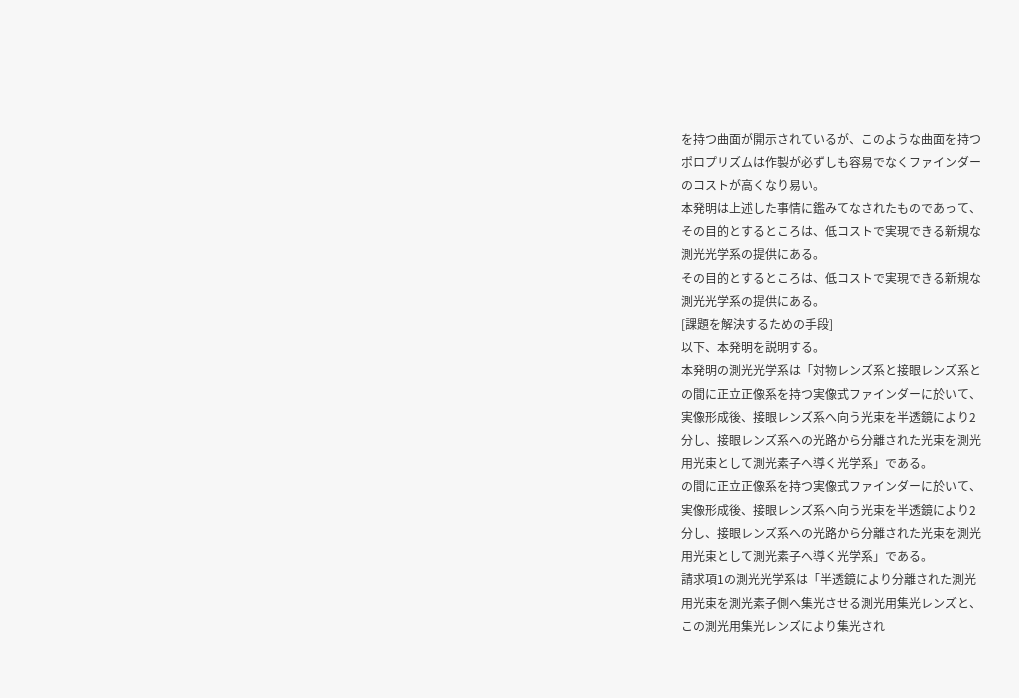を持つ曲面が開示されているが、このような曲面を持つ
ポロプリズムは作製が必ずしも容易でなくファインダー
のコストが高くなり易い。
本発明は上述した事情に鑑みてなされたものであって、
その目的とするところは、低コストで実現できる新規な
測光光学系の提供にある。
その目的とするところは、低コストで実現できる新規な
測光光学系の提供にある。
[課題を解決するための手段]
以下、本発明を説明する。
本発明の測光光学系は「対物レンズ系と接眼レンズ系と
の間に正立正像系を持つ実像式ファインダーに於いて、
実像形成後、接眼レンズ系へ向う光束を半透鏡により2
分し、接眼レンズ系への光路から分離された光束を測光
用光束として測光素子へ導く光学系」である。
の間に正立正像系を持つ実像式ファインダーに於いて、
実像形成後、接眼レンズ系へ向う光束を半透鏡により2
分し、接眼レンズ系への光路から分離された光束を測光
用光束として測光素子へ導く光学系」である。
請求項1の測光光学系は「半透鏡により分離された測光
用光束を測光素子側へ集光させる測光用集光レンズと、
この測光用集光レンズにより集光され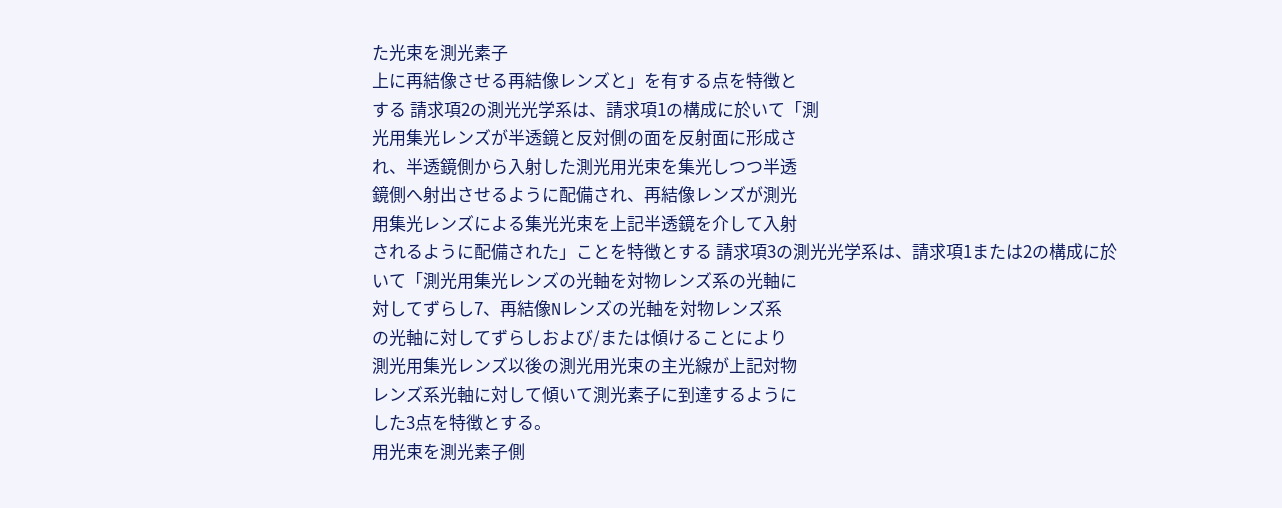た光束を測光素子
上に再結像させる再結像レンズと」を有する点を特徴と
する 請求項2の測光光学系は、請求項1の構成に於いて「測
光用集光レンズが半透鏡と反対側の面を反射面に形成さ
れ、半透鏡側から入射した測光用光束を集光しつつ半透
鏡側へ射出させるように配備され、再結像レンズが測光
用集光レンズによる集光光束を上記半透鏡を介して入射
されるように配備された」ことを特徴とする 請求項3の測光光学系は、請求項1または2の構成に於
いて「測光用集光レンズの光軸を対物レンズ系の光軸に
対してずらし7、再結像Nレンズの光軸を対物レンズ系
の光軸に対してずらしおよび/または傾けることにより
測光用集光レンズ以後の測光用光束の主光線が上記対物
レンズ系光軸に対して傾いて測光素子に到達するように
した3点を特徴とする。
用光束を測光素子側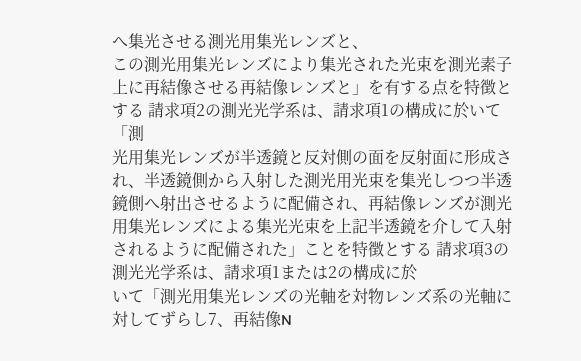へ集光させる測光用集光レンズと、
この測光用集光レンズにより集光された光束を測光素子
上に再結像させる再結像レンズと」を有する点を特徴と
する 請求項2の測光光学系は、請求項1の構成に於いて「測
光用集光レンズが半透鏡と反対側の面を反射面に形成さ
れ、半透鏡側から入射した測光用光束を集光しつつ半透
鏡側へ射出させるように配備され、再結像レンズが測光
用集光レンズによる集光光束を上記半透鏡を介して入射
されるように配備された」ことを特徴とする 請求項3の測光光学系は、請求項1または2の構成に於
いて「測光用集光レンズの光軸を対物レンズ系の光軸に
対してずらし7、再結像N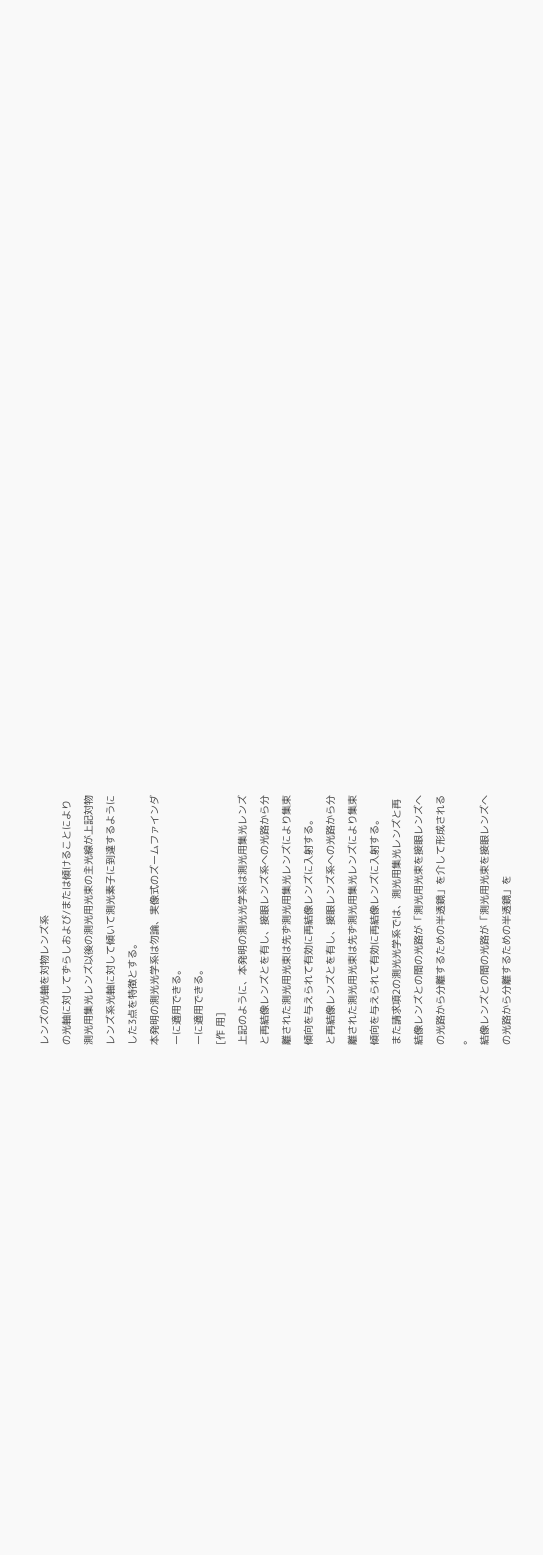レンズの光軸を対物レンズ系
の光軸に対してずらしおよび/または傾けることにより
測光用集光レンズ以後の測光用光束の主光線が上記対物
レンズ系光軸に対して傾いて測光素子に到達するように
した3点を特徴とする。
本発明の測光光学系は勿論、実像式のズームファインダ
ーに適用できる。
ーに適用できる。
[作 用]
上記のように、本発明の測光光学系は測光用集光レンズ
と再結像レンズとを有し、接眼レンズ系への光路から分
離された測光用光束は先ず測光用集光レンズにより集束
傾向を与えられて有効に再結像レンズに入射する。
と再結像レンズとを有し、接眼レンズ系への光路から分
離された測光用光束は先ず測光用集光レンズにより集束
傾向を与えられて有効に再結像レンズに入射する。
また請求項2の測光光学系では、測光用集光レンズと再
結像レンズとの間の光路が「測光用光束を接眼レンズへ
の光路から分離するための半透鏡」を介して形成される
。
結像レンズとの間の光路が「測光用光束を接眼レンズへ
の光路から分離するための半透鏡」を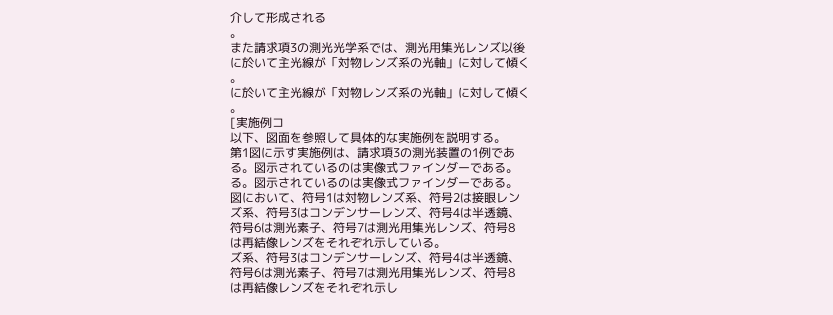介して形成される
。
また請求項3の測光光学系では、測光用集光レンズ以後
に於いて主光線が「対物レンズ系の光軸」に対して傾く
。
に於いて主光線が「対物レンズ系の光軸」に対して傾く
。
[実施例コ
以下、図面を参照して具体的な実施例を説明する。
第1図に示す実施例は、請求項3の測光装置の1例であ
る。図示されているのは実像式ファインダーである。
る。図示されているのは実像式ファインダーである。
図において、符号1は対物レンズ系、符号2は接眼レン
ズ系、符号3はコンデンサーレンズ、符号4は半透鏡、
符号6は測光素子、符号7は測光用集光レンズ、符号8
は再結像レンズをそれぞれ示している。
ズ系、符号3はコンデンサーレンズ、符号4は半透鏡、
符号6は測光素子、符号7は測光用集光レンズ、符号8
は再結像レンズをそれぞれ示し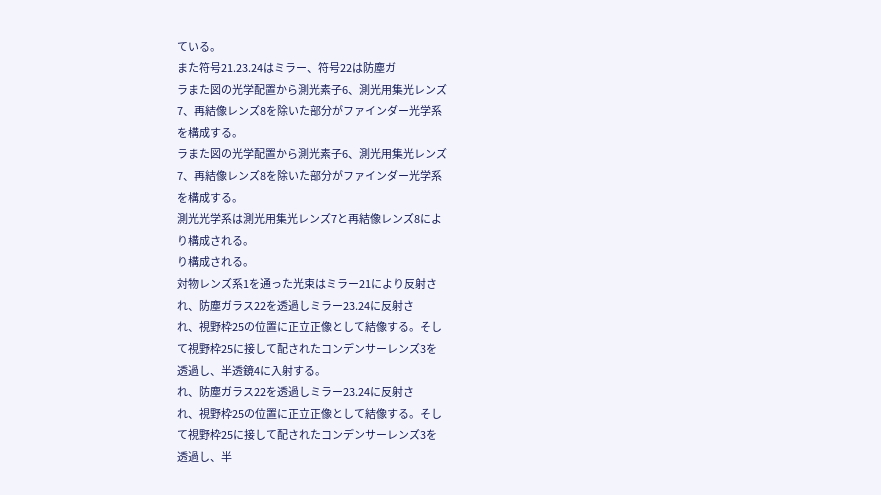ている。
また符号21.23.24はミラー、符号22は防塵ガ
ラまた図の光学配置から測光素子6、測光用集光レンズ
7、再結像レンズ8を除いた部分がファインダー光学系
を構成する。
ラまた図の光学配置から測光素子6、測光用集光レンズ
7、再結像レンズ8を除いた部分がファインダー光学系
を構成する。
測光光学系は測光用集光レンズ7と再結像レンズ8によ
り構成される。
り構成される。
対物レンズ系1を通った光束はミラー21により反射さ
れ、防塵ガラス22を透過しミラー23.24に反射さ
れ、視野枠25の位置に正立正像として結像する。そし
て視野枠25に接して配されたコンデンサーレンズ3を
透過し、半透鏡4に入射する。
れ、防塵ガラス22を透過しミラー23.24に反射さ
れ、視野枠25の位置に正立正像として結像する。そし
て視野枠25に接して配されたコンデンサーレンズ3を
透過し、半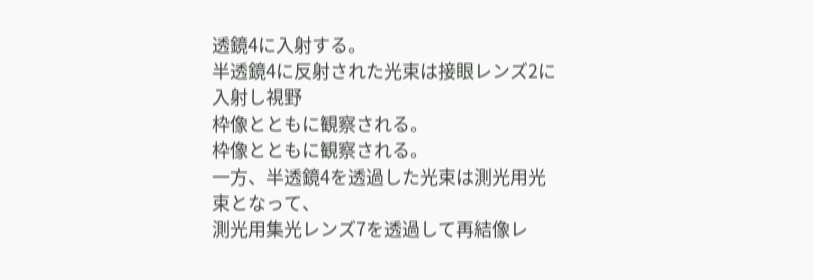透鏡4に入射する。
半透鏡4に反射された光束は接眼レンズ2に入射し視野
枠像とともに観察される。
枠像とともに観察される。
一方、半透鏡4を透過した光束は測光用光束となって、
測光用集光レンズ7を透過して再結像レ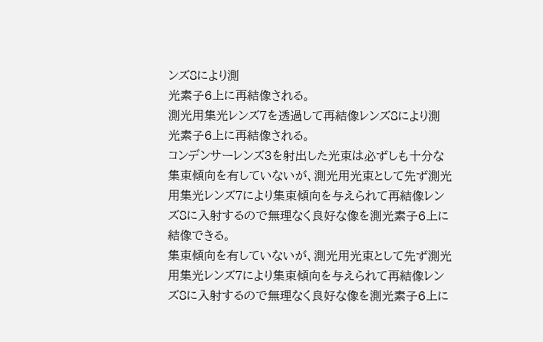ンズ8により測
光素子6上に再結像される。
測光用集光レンズ7を透過して再結像レンズ8により測
光素子6上に再結像される。
コンデンサーレンズ3を射出した光束は必ずしも十分な
集束傾向を有していないが、測光用光束として先ず測光
用集光レンズ7により集束傾向を与えられて再結像レン
ズ8に入射するので無理なく良好な像を測光素子6上に
結像できる。
集束傾向を有していないが、測光用光束として先ず測光
用集光レンズ7により集束傾向を与えられて再結像レン
ズ8に入射するので無理なく良好な像を測光素子6上に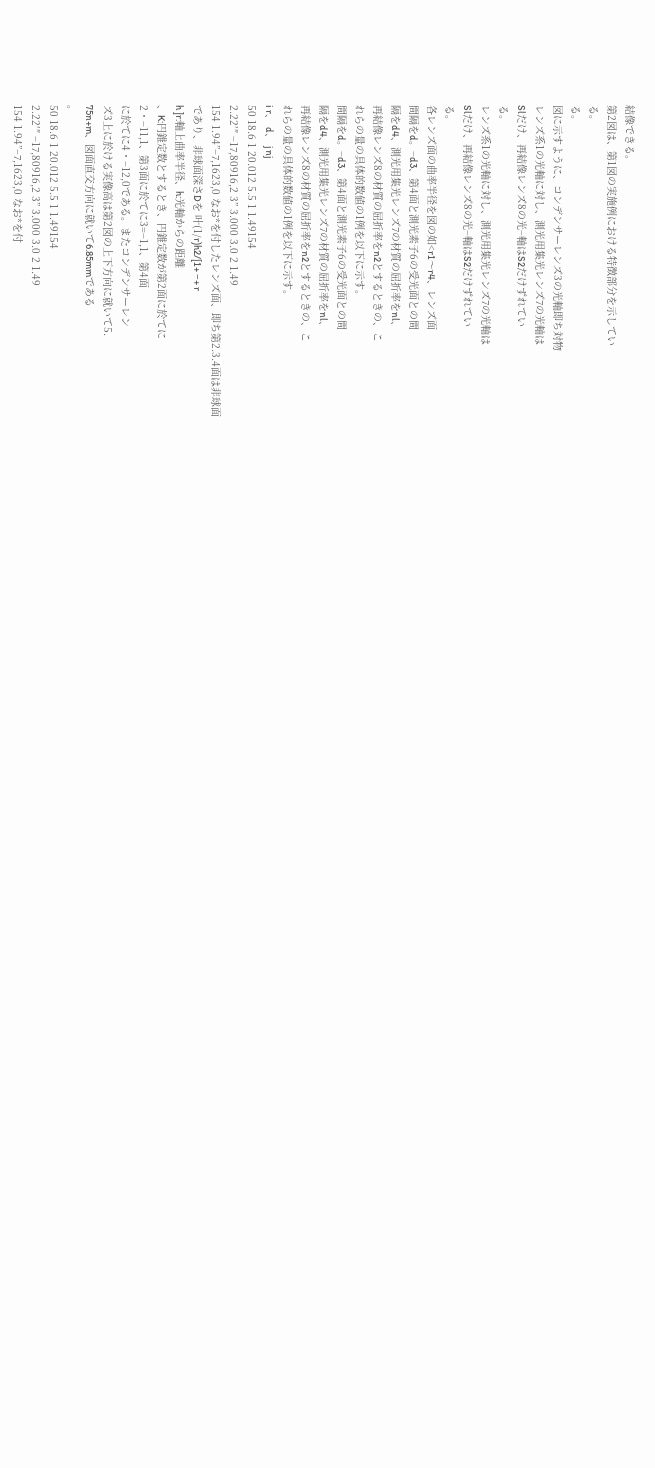結像できる。
第2図は、第1図の実施例における特徴部分を示してい
る。
る。
図に示すように、コンデンサーレンズ3の光軸即ち対物
レンズ系1の光軸に対し、測光用集光レンズ7の光軸は
Slだけ、再結像レンズ8の光−軸はS2だけずれてい
る。
レンズ系1の光軸に対し、測光用集光レンズ7の光軸は
Slだけ、再結像レンズ8の光−軸はS2だけずれてい
る。
各レンズ面の曲率半径を図の如<r1〜r4、レンズ面
間隔をd。−d3、第4面と測光素子6の受光面との間
隔をd4、測光用集光レンズ7の材質の屈折率をnl、
再結像レンズ8の材質の屈折率をn2とするときの、こ
れらの量の具体的数値の1例を以下に示す。
間隔をd。−d3、第4面と測光素子6の受光面との間
隔をd4、測光用集光レンズ7の材質の屈折率をnl、
再結像レンズ8の材質の屈折率をn2とするときの、こ
れらの量の具体的数値の1例を以下に示す。
i r、 d、 j nj
50 18.6 1 20.012 5.5 1 1.49154
2.22′″ −17,80916,2 3” 3.000 3.0 2 1.49
154 1.94”−7,1623,0 なお*を付したレンズ面、即ち第2.3.4面は非球面
であり、非球面深さDを 叶(1/r)h2/[1+ −+ r
h ]r:軸上曲率半径、h:光軸からの距離
、K:円錐定数とするとき、円錐定数が第2面に於てに
2・−11,1、第3面に於てに3=−1,1、第4面
に於てに4・−12,0である。またコンデンサーレン
ズ3上に於ける実像高は第2図の上下方向に就いて5.
75n+m、図面直交方向に就いて6.85mmである
。
50 18.6 1 20.012 5.5 1 1.49154
2.22′″ −17,80916,2 3” 3.000 3.0 2 1.49
154 1.94”−7,1623,0 なお*を付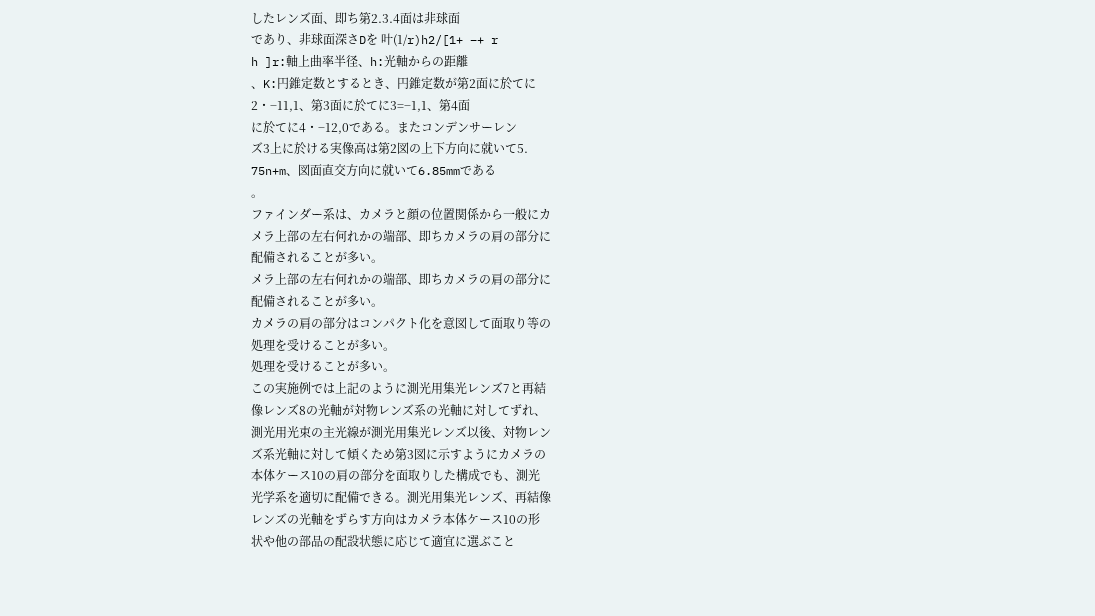したレンズ面、即ち第2.3.4面は非球面
であり、非球面深さDを 叶(1/r)h2/[1+ −+ r
h ]r:軸上曲率半径、h:光軸からの距離
、K:円錐定数とするとき、円錐定数が第2面に於てに
2・−11,1、第3面に於てに3=−1,1、第4面
に於てに4・−12,0である。またコンデンサーレン
ズ3上に於ける実像高は第2図の上下方向に就いて5.
75n+m、図面直交方向に就いて6.85mmである
。
ファインダー系は、カメラと顔の位置関係から一般にカ
メラ上部の左右何れかの端部、即ちカメラの肩の部分に
配備されることが多い。
メラ上部の左右何れかの端部、即ちカメラの肩の部分に
配備されることが多い。
カメラの肩の部分はコンパクト化を意図して面取り等の
処理を受けることが多い。
処理を受けることが多い。
この実施例では上記のように測光用集光レンズ7と再結
像レンズ8の光軸が対物レンズ系の光軸に対してずれ、
測光用光束の主光線が測光用集光レンズ以後、対物レン
ズ系光軸に対して傾くため第3図に示すようにカメラの
本体ケース10の肩の部分を面取りした構成でも、測光
光学系を適切に配備できる。測光用集光レンズ、再結像
レンズの光軸をずらす方向はカメラ本体ケース10の形
状や他の部品の配設状態に応じて適宜に選ぶこと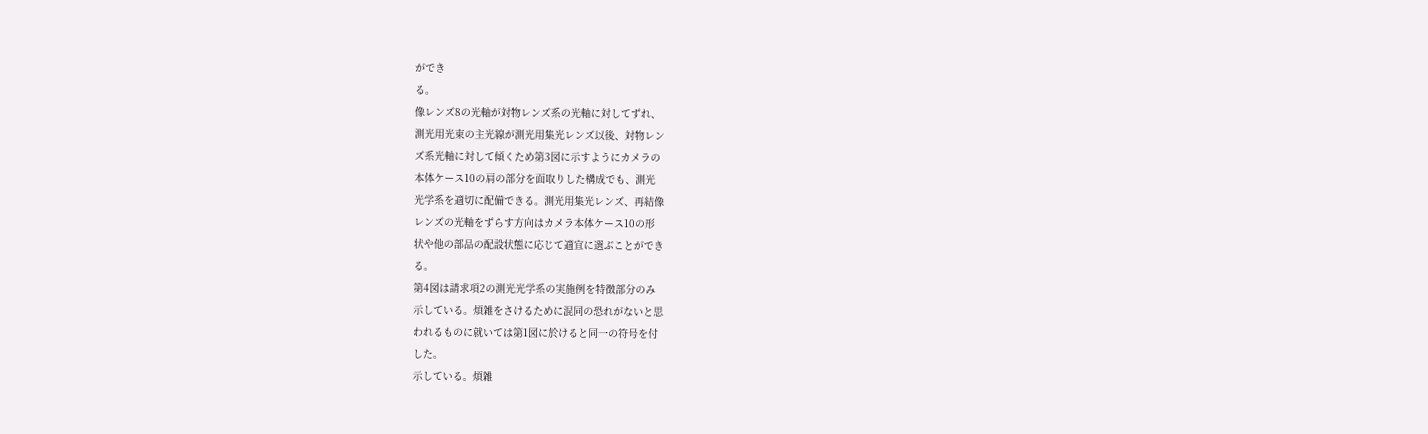ができ
る。
像レンズ8の光軸が対物レンズ系の光軸に対してずれ、
測光用光束の主光線が測光用集光レンズ以後、対物レン
ズ系光軸に対して傾くため第3図に示すようにカメラの
本体ケース10の肩の部分を面取りした構成でも、測光
光学系を適切に配備できる。測光用集光レンズ、再結像
レンズの光軸をずらす方向はカメラ本体ケース10の形
状や他の部品の配設状態に応じて適宜に選ぶことができ
る。
第4図は請求項2の測光光学系の実施例を特徴部分のみ
示している。煩雑をさけるために混同の恐れがないと思
われるものに就いては第1図に於けると同一の符号を付
した。
示している。煩雑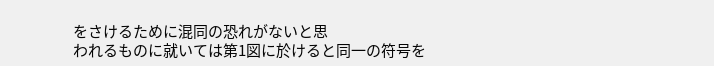をさけるために混同の恐れがないと思
われるものに就いては第1図に於けると同一の符号を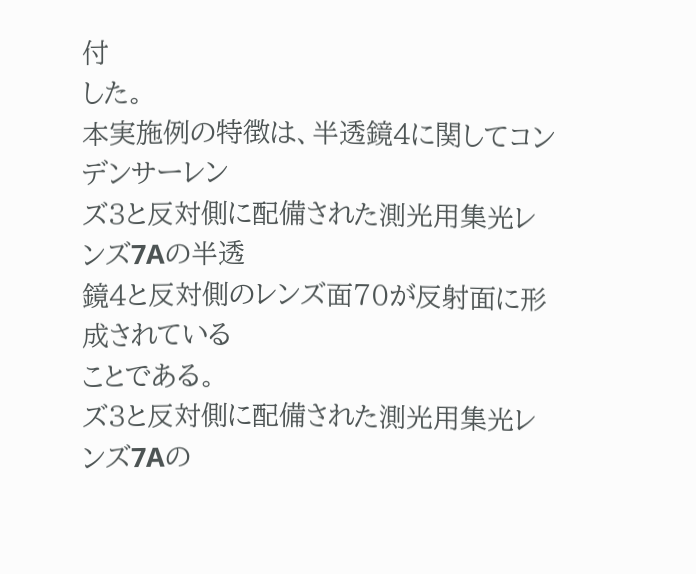付
した。
本実施例の特徴は、半透鏡4に関してコンデンサーレン
ズ3と反対側に配備された測光用集光レンズ7Aの半透
鏡4と反対側のレンズ面70が反射面に形成されている
ことである。
ズ3と反対側に配備された測光用集光レンズ7Aの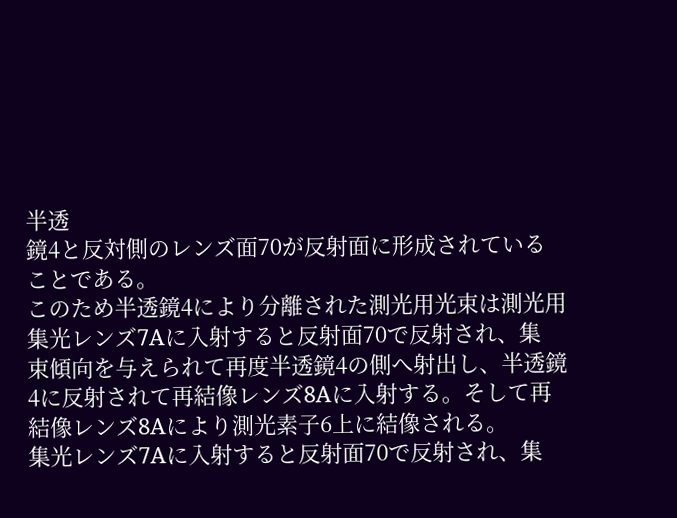半透
鏡4と反対側のレンズ面70が反射面に形成されている
ことである。
このため半透鏡4により分離された測光用光束は測光用
集光レンズ7Aに入射すると反射面70で反射され、集
束傾向を与えられて再度半透鏡4の側へ射出し、半透鏡
4に反射されて再結像レンズ8Aに入射する。そして再
結像レンズ8Aにより測光素子6上に結像される。
集光レンズ7Aに入射すると反射面70で反射され、集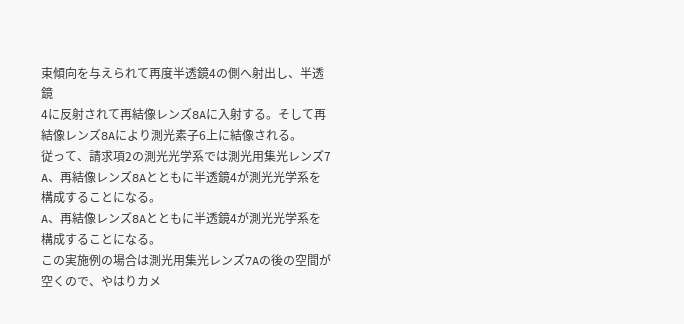束傾向を与えられて再度半透鏡4の側へ射出し、半透鏡
4に反射されて再結像レンズ8Aに入射する。そして再
結像レンズ8Aにより測光素子6上に結像される。
従って、請求項2の測光光学系では測光用集光レンズ7
A、再結像レンズ8Aとともに半透鏡4が測光光学系を
構成することになる。
A、再結像レンズ8Aとともに半透鏡4が測光光学系を
構成することになる。
この実施例の場合は測光用集光レンズ7Aの後の空間が
空くので、やはりカメ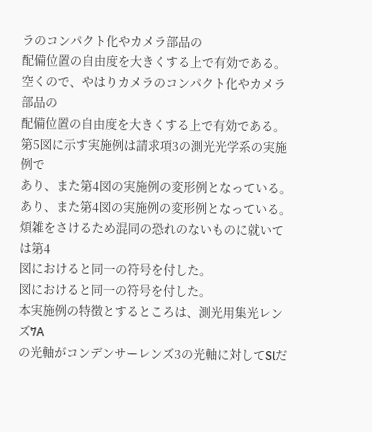ラのコンパクト化やカメラ部品の
配備位置の自由度を大きくする上で有効である。
空くので、やはりカメラのコンパクト化やカメラ部品の
配備位置の自由度を大きくする上で有効である。
第5図に示す実施例は請求項3の測光光学系の実施例で
あり、また第4図の実施例の変形例となっている。
あり、また第4図の実施例の変形例となっている。
煩雑をさけるため混同の恐れのないものに就いては第4
図におけると同一の符号を付した。
図におけると同一の符号を付した。
本実施例の特徴とするところは、測光用集光レンズ7A
の光軸がコンデンサーレンズ3の光軸に対してSlだ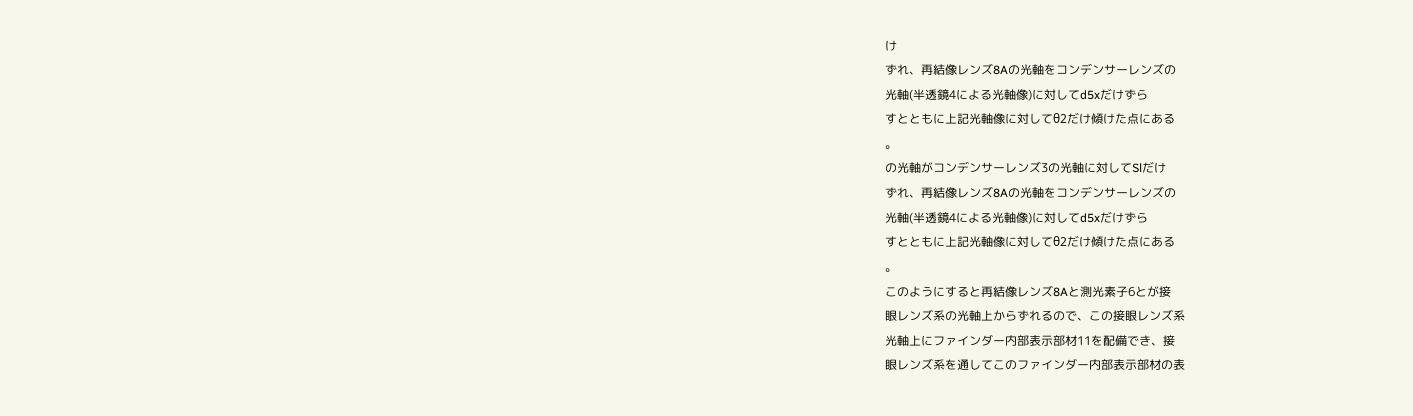け
ずれ、再結像レンズ8Aの光軸をコンデンサーレンズの
光軸(半透鏡4による光軸像)に対してd5xだけずら
すとともに上記光軸像に対してθ2だけ傾けた点にある
。
の光軸がコンデンサーレンズ3の光軸に対してSlだけ
ずれ、再結像レンズ8Aの光軸をコンデンサーレンズの
光軸(半透鏡4による光軸像)に対してd5xだけずら
すとともに上記光軸像に対してθ2だけ傾けた点にある
。
このようにすると再結像レンズ8Aと測光素子6とが接
眼レンズ系の光軸上からずれるので、この接眼レンズ系
光軸上にファインダー内部表示部材11を配備でき、接
眼レンズ系を通してこのファインダー内部表示部材の表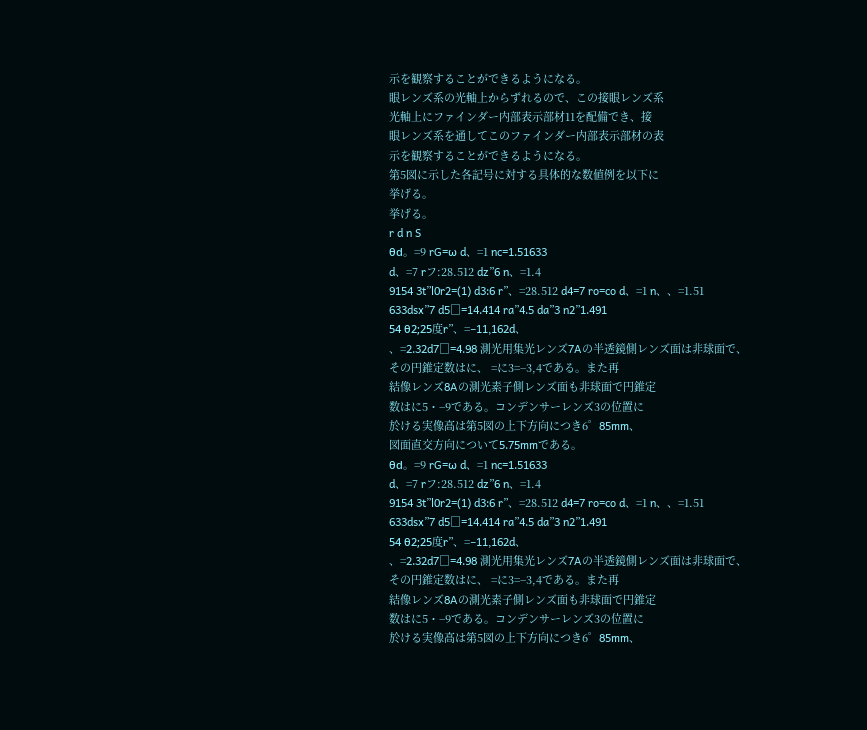示を観察することができるようになる。
眼レンズ系の光軸上からずれるので、この接眼レンズ系
光軸上にファインダー内部表示部材11を配備でき、接
眼レンズ系を通してこのファインダー内部表示部材の表
示を観察することができるようになる。
第5図に示した各記号に対する具体的な数値例を以下に
挙げる。
挙げる。
r d n S
θd。=9 rG=ω d、=1 nc=1.51633
d、=7 rフ:28.512 dz”6 n、=1.4
9154 3t”l0r2=(1) d3:6 r”、=28.512 d4=7 ro=co d、=1 n、、=1.51
633dsx”7 d5□=14.414 ra”4.5 da”3 n2”1.491
54 θ2;25度r”、=−11,162d、
、=2.32d7□=4.98 測光用集光レンズ7Aの半透鏡側レンズ面は非球面で、
その円錐定数はに、 =に3=−3,4である。また再
結像レンズ8Aの測光素子側レンズ面も非球面で円錐定
数はに5・−9である。コンデンサーレンズ3の位置に
於ける実像高は第5図の上下方向につき6゜85mm、
図面直交方向について5.75mmである。
θd。=9 rG=ω d、=1 nc=1.51633
d、=7 rフ:28.512 dz”6 n、=1.4
9154 3t”l0r2=(1) d3:6 r”、=28.512 d4=7 ro=co d、=1 n、、=1.51
633dsx”7 d5□=14.414 ra”4.5 da”3 n2”1.491
54 θ2;25度r”、=−11,162d、
、=2.32d7□=4.98 測光用集光レンズ7Aの半透鏡側レンズ面は非球面で、
その円錐定数はに、 =に3=−3,4である。また再
結像レンズ8Aの測光素子側レンズ面も非球面で円錐定
数はに5・−9である。コンデンサーレンズ3の位置に
於ける実像高は第5図の上下方向につき6゜85mm、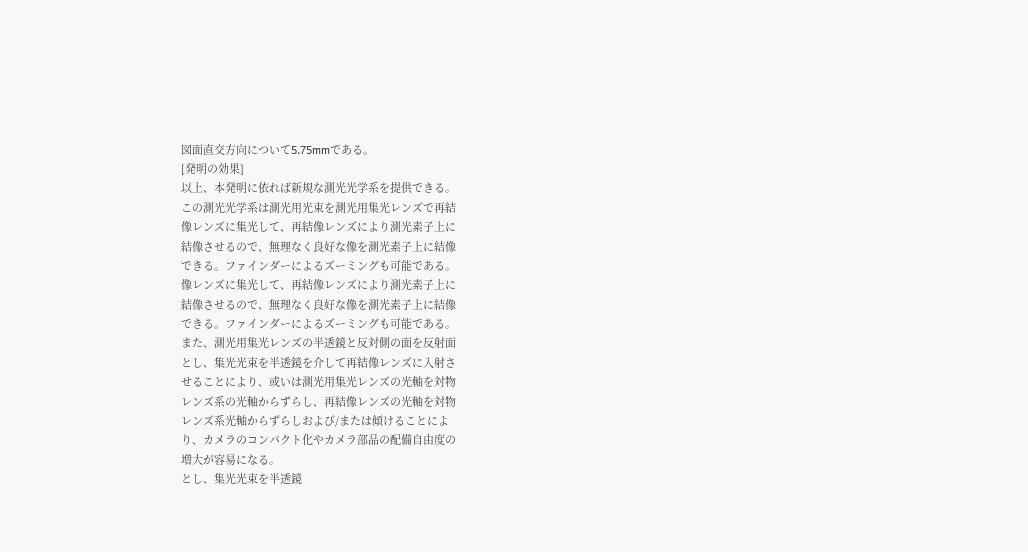図面直交方向について5.75mmである。
[発明の効果]
以上、本発明に依れば新規な測光光学系を提供できる。
この測光光学系は測光用光束を測光用集光レンズで再結
像レンズに集光して、再結像レンズにより測光素子上に
結像させるので、無理なく良好な像を測光素子上に結像
できる。ファインダーによるズーミングも可能である。
像レンズに集光して、再結像レンズにより測光素子上に
結像させるので、無理なく良好な像を測光素子上に結像
できる。ファインダーによるズーミングも可能である。
また、測光用集光レンズの半透鏡と反対側の面を反射面
とし、集光光束を半透鏡を介して再結像レンズに入射さ
せることにより、或いは測光用集光レンズの光軸を対物
レンズ系の光軸からずらし、再結像レンズの光軸を対物
レンズ系光軸からずらしおよび/または傾けることによ
り、カメラのコンパクト化やカメラ部品の配備自由度の
増大が容易になる。
とし、集光光束を半透鏡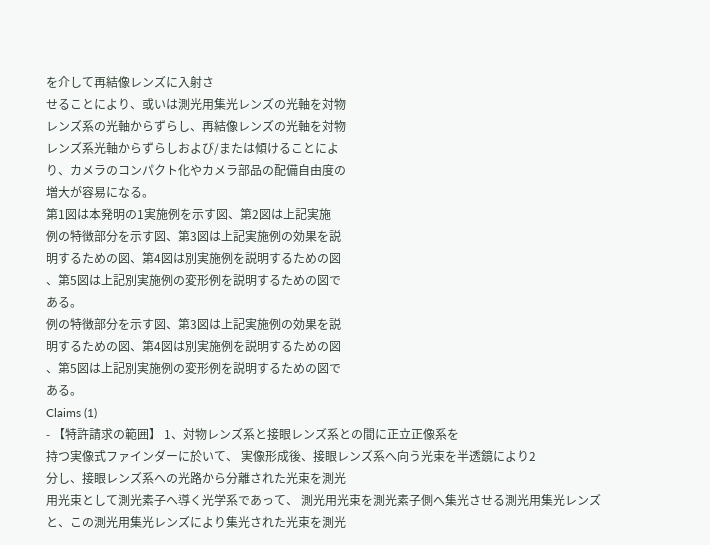を介して再結像レンズに入射さ
せることにより、或いは測光用集光レンズの光軸を対物
レンズ系の光軸からずらし、再結像レンズの光軸を対物
レンズ系光軸からずらしおよび/または傾けることによ
り、カメラのコンパクト化やカメラ部品の配備自由度の
増大が容易になる。
第1図は本発明の1実施例を示す図、第2図は上記実施
例の特徴部分を示す図、第3図は上記実施例の効果を説
明するための図、第4図は別実施例を説明するための図
、第5図は上記別実施例の変形例を説明するための図で
ある。
例の特徴部分を示す図、第3図は上記実施例の効果を説
明するための図、第4図は別実施例を説明するための図
、第5図は上記別実施例の変形例を説明するための図で
ある。
Claims (1)
- 【特許請求の範囲】 1、対物レンズ系と接眼レンズ系との間に正立正像系を
持つ実像式ファインダーに於いて、 実像形成後、接眼レンズ系へ向う光束を半透鏡により2
分し、接眼レンズ系への光路から分離された光束を測光
用光束として測光素子へ導く光学系であって、 測光用光束を測光素子側へ集光させる測光用集光レンズ
と、この測光用集光レンズにより集光された光束を測光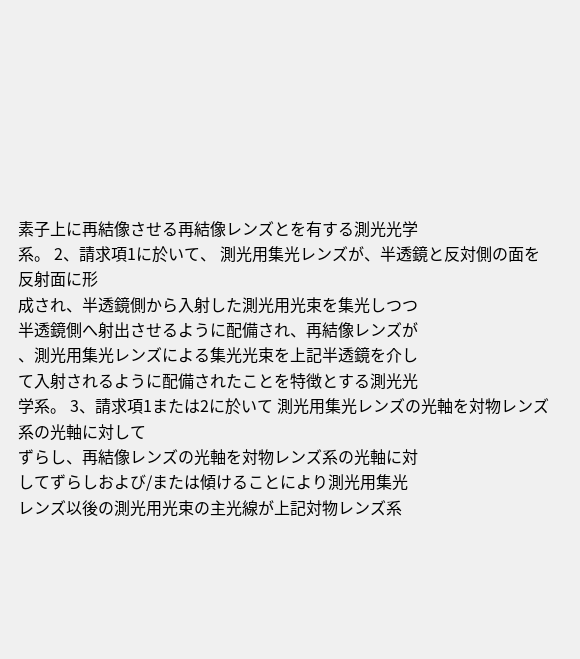素子上に再結像させる再結像レンズとを有する測光光学
系。 2、請求項1に於いて、 測光用集光レンズが、半透鏡と反対側の面を反射面に形
成され、半透鏡側から入射した測光用光束を集光しつつ
半透鏡側へ射出させるように配備され、再結像レンズが
、測光用集光レンズによる集光光束を上記半透鏡を介し
て入射されるように配備されたことを特徴とする測光光
学系。 3、請求項1または2に於いて 測光用集光レンズの光軸を対物レンズ系の光軸に対して
ずらし、再結像レンズの光軸を対物レンズ系の光軸に対
してずらしおよび/または傾けることにより測光用集光
レンズ以後の測光用光束の主光線が上記対物レンズ系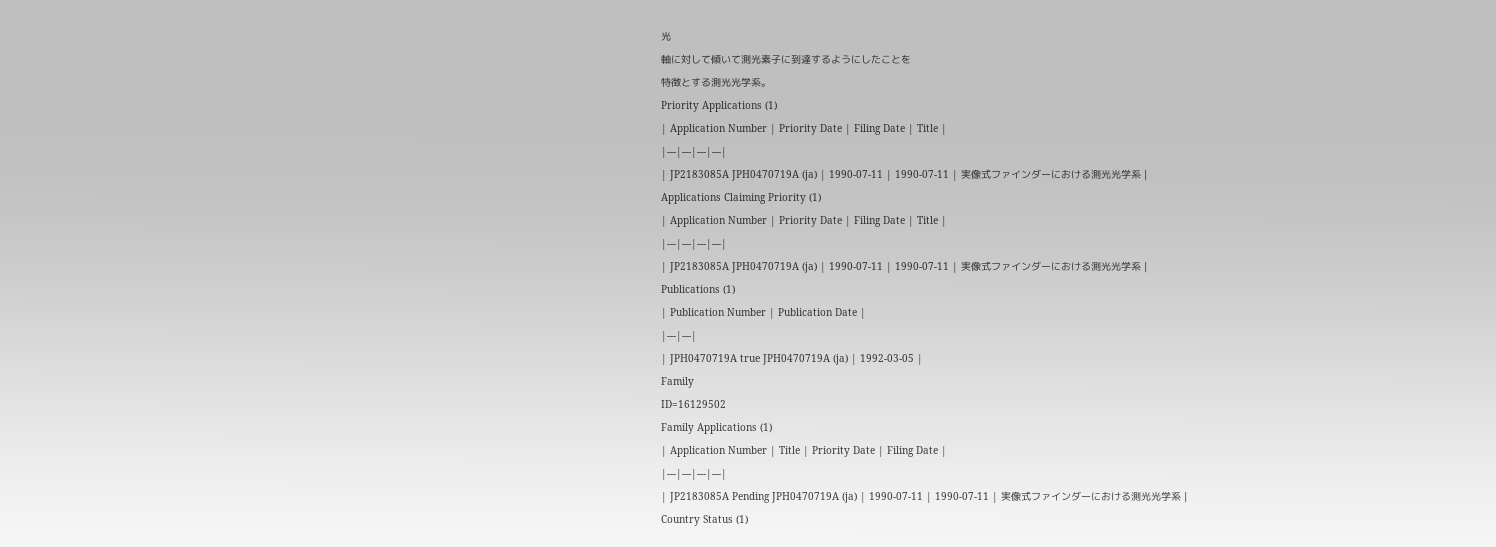光
軸に対して傾いて測光素子に到達するようにしたことを
特徴とする測光光学系。
Priority Applications (1)
| Application Number | Priority Date | Filing Date | Title |
|---|---|---|---|
| JP2183085A JPH0470719A (ja) | 1990-07-11 | 1990-07-11 | 実像式ファインダーにおける測光光学系 |
Applications Claiming Priority (1)
| Application Number | Priority Date | Filing Date | Title |
|---|---|---|---|
| JP2183085A JPH0470719A (ja) | 1990-07-11 | 1990-07-11 | 実像式ファインダーにおける測光光学系 |
Publications (1)
| Publication Number | Publication Date |
|---|---|
| JPH0470719A true JPH0470719A (ja) | 1992-03-05 |
Family
ID=16129502
Family Applications (1)
| Application Number | Title | Priority Date | Filing Date |
|---|---|---|---|
| JP2183085A Pending JPH0470719A (ja) | 1990-07-11 | 1990-07-11 | 実像式ファインダーにおける測光光学系 |
Country Status (1)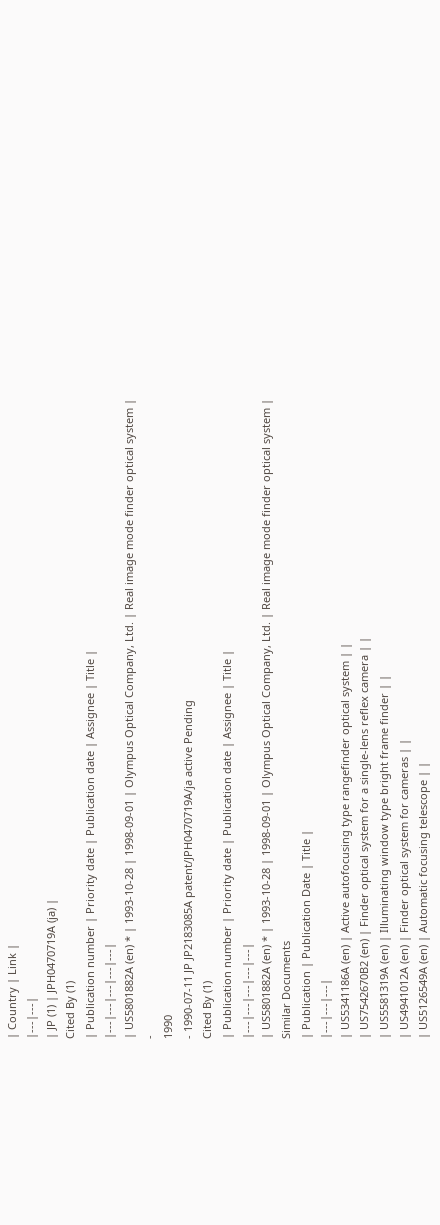| Country | Link |
|---|---|
| JP (1) | JPH0470719A (ja) |
Cited By (1)
| Publication number | Priority date | Publication date | Assignee | Title |
|---|---|---|---|---|
| US5801882A (en) * | 1993-10-28 | 1998-09-01 | Olympus Optical Company, Ltd. | Real image mode finder optical system |
-
1990
- 1990-07-11 JP JP2183085A patent/JPH0470719A/ja active Pending
Cited By (1)
| Publication number | Priority date | Publication date | Assignee | Title |
|---|---|---|---|---|
| US5801882A (en) * | 1993-10-28 | 1998-09-01 | Olympus Optical Company, Ltd. | Real image mode finder optical system |
Similar Documents
| Publication | Publication Date | Title |
|---|---|---|
| US5341186A (en) | Active autofocusing type rangefinder optical system | |
| US7542670B2 (en) | Finder optical system for a single-lens reflex camera | |
| US5581319A (en) | Illuminating window type bright frame finder | |
| US4941012A (en) | Finder optical system for cameras | |
| US5126549A (en) | Automatic focusing telescope | |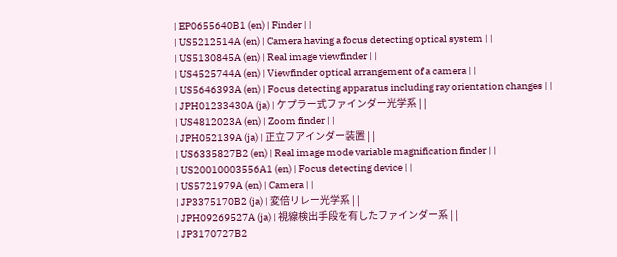| EP0655640B1 (en) | Finder | |
| US5212514A (en) | Camera having a focus detecting optical system | |
| US5130845A (en) | Real image viewfinder | |
| US4525744A (en) | Viewfinder optical arrangement of a camera | |
| US5646393A (en) | Focus detecting apparatus including ray orientation changes | |
| JPH01233430A (ja) | ケプラー式ファインダー光学系 | |
| US4812023A (en) | Zoom finder | |
| JPH052139A (ja) | 正立フアインダー装置 | |
| US6335827B2 (en) | Real image mode variable magnification finder | |
| US20010003556A1 (en) | Focus detecting device | |
| US5721979A (en) | Camera | |
| JP3375170B2 (ja) | 変倍リレー光学系 | |
| JPH09269527A (ja) | 視線検出手段を有したファインダー系 | |
| JP3170727B2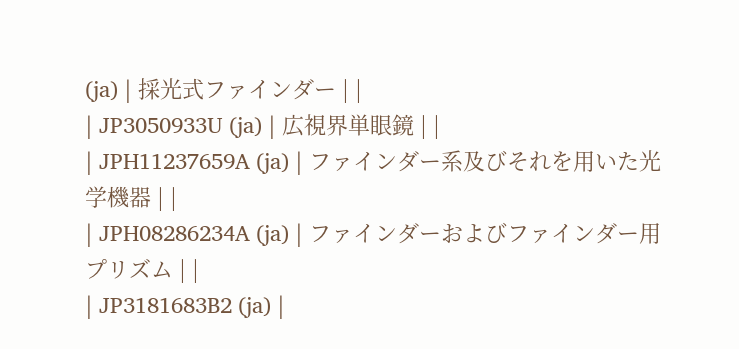(ja) | 採光式ファインダー | |
| JP3050933U (ja) | 広視界単眼鏡 | |
| JPH11237659A (ja) | ファインダー系及びそれを用いた光学機器 | |
| JPH08286234A (ja) | ファインダーおよびファインダー用プリズム | |
| JP3181683B2 (ja) |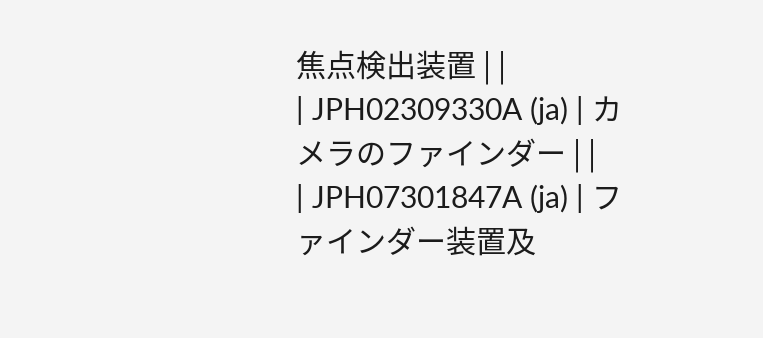焦点検出装置 | |
| JPH02309330A (ja) | カメラのファインダー | |
| JPH07301847A (ja) | ファインダー装置及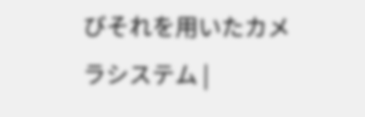びそれを用いたカメラシステム |